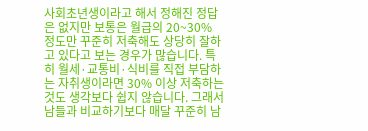사회초년생이라고 해서 정해진 정답은 없지만 보통은 월급의 20~30% 정도만 꾸준히 저축해도 상당히 잘하고 있다고 보는 경우가 많습니다. 특히 월세·교통비·식비를 직접 부담하는 자취생이라면 30% 이상 저축하는 것도 생각보다 쉽지 않습니다. 그래서 남들과 비교하기보다 매달 꾸준히 남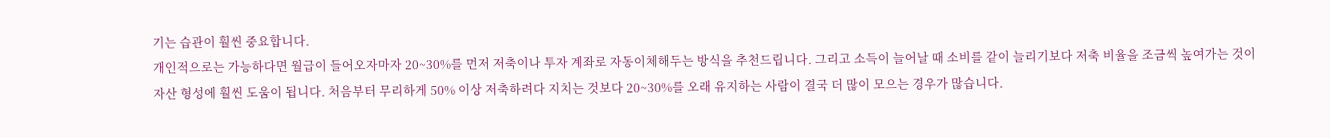기는 습관이 훨씬 중요합니다.
개인적으로는 가능하다면 월급이 들어오자마자 20~30%를 먼저 저축이나 투자 계좌로 자동이체해두는 방식을 추천드립니다. 그리고 소득이 늘어날 때 소비를 같이 늘리기보다 저축 비율을 조금씩 높여가는 것이 자산 형성에 훨씬 도움이 됩니다. 처음부터 무리하게 50% 이상 저축하려다 지치는 것보다 20~30%를 오래 유지하는 사람이 결국 더 많이 모으는 경우가 많습니다.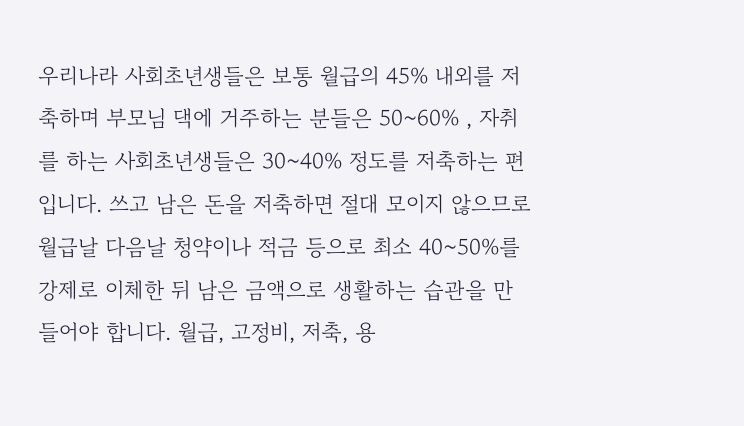우리나라 사회초년생들은 보통 월급의 45% 내외를 저축하며 부모님 댁에 거주하는 분들은 50~60% , 자취를 하는 사회초년생들은 30~40% 정도를 저축하는 편입니다. 쓰고 남은 돈을 저축하면 절대 모이지 않으므로 월급날 다음날 청약이나 적금 등으로 최소 40~50%를 강제로 이체한 뒤 남은 금액으로 생활하는 습관을 만들어야 합니다. 월급, 고정비, 저축, 용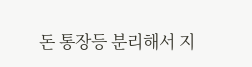돈 통장등 분리해서 지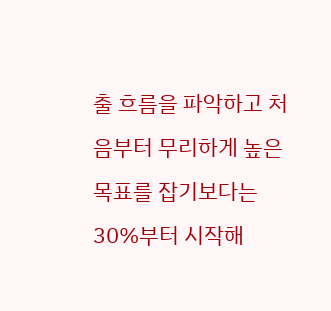출 흐름을 파악하고 처음부터 무리하게 높은 목표를 잡기보다는 30%부터 시작해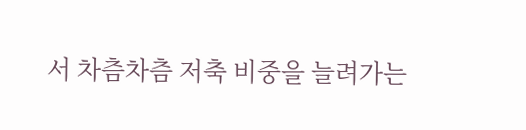서 차츰차츰 저축 비중을 늘려가는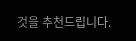것을 추천드립니다.